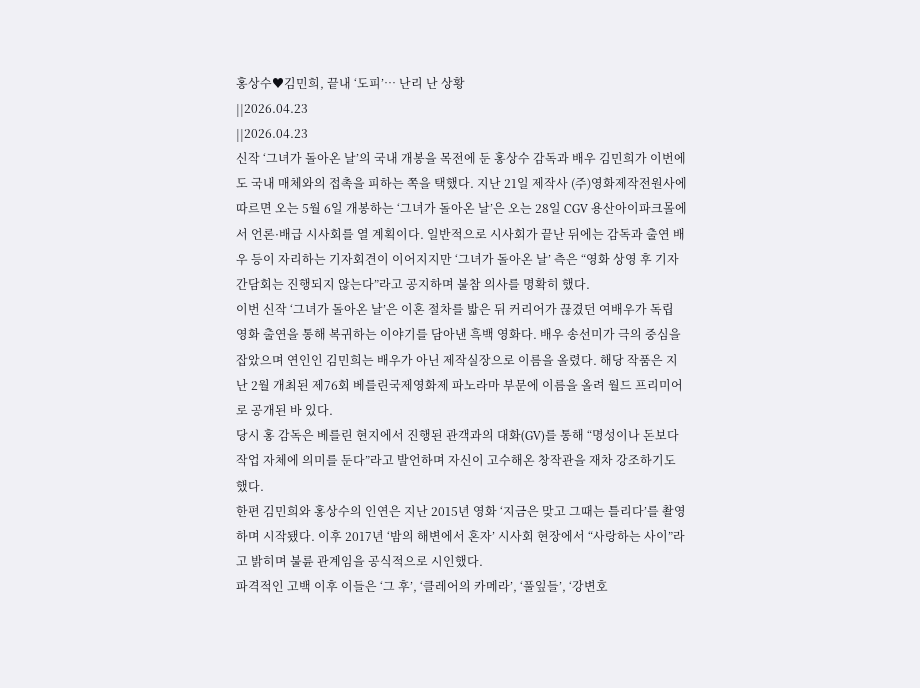홍상수♥김민희, 끝내 ‘도피’… 난리 난 상황
||2026.04.23
||2026.04.23
신작 ‘그녀가 돌아온 날’의 국내 개봉을 목전에 둔 홍상수 감독과 배우 김민희가 이번에도 국내 매체와의 접촉을 피하는 쪽을 택했다. 지난 21일 제작사 (주)영화제작전원사에 따르면 오는 5월 6일 개봉하는 ‘그녀가 돌아온 날’은 오는 28일 CGV 용산아이파크몰에서 언론·배급 시사회를 열 계획이다. 일반적으로 시사회가 끝난 뒤에는 감독과 출연 배우 등이 자리하는 기자회견이 이어지지만 ‘그녀가 돌아온 날’ 측은 “영화 상영 후 기자 간담회는 진행되지 않는다”라고 공지하며 불참 의사를 명확히 했다.
이번 신작 ‘그녀가 돌아온 날’은 이혼 절차를 밟은 뒤 커리어가 끊겼던 여배우가 독립 영화 출연을 통해 복귀하는 이야기를 담아낸 흑백 영화다. 배우 송선미가 극의 중심을 잡았으며 연인인 김민희는 배우가 아닌 제작실장으로 이름을 올렸다. 해당 작품은 지난 2월 개최된 제76회 베를린국제영화제 파노라마 부문에 이름을 올려 월드 프리미어로 공개된 바 있다.
당시 홍 감독은 베를린 현지에서 진행된 관객과의 대화(GV)를 통해 “명성이나 돈보다 작업 자체에 의미를 둔다”라고 발언하며 자신이 고수해온 창작관을 재차 강조하기도 했다.
한편 김민희와 홍상수의 인연은 지난 2015년 영화 ‘지금은 맞고 그때는 틀리다’를 촬영하며 시작됐다. 이후 2017년 ‘밤의 해변에서 혼자’ 시사회 현장에서 “사랑하는 사이”라고 밝히며 불륜 관계임을 공식적으로 시인했다.
파격적인 고백 이후 이들은 ‘그 후’, ‘클레어의 카메라’, ‘풀잎들’, ‘강변호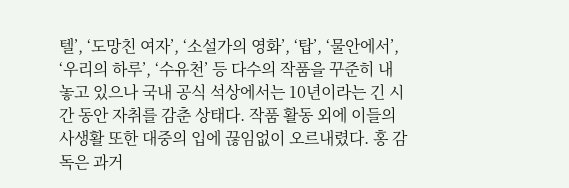텔’, ‘도망친 여자’, ‘소설가의 영화’, ‘탑’, ‘물안에서’, ‘우리의 하루’, ‘수유천’ 등 다수의 작품을 꾸준히 내놓고 있으나 국내 공식 석상에서는 10년이라는 긴 시간 동안 자취를 감춘 상태다. 작품 활동 외에 이들의 사생활 또한 대중의 입에 끊임없이 오르내렸다. 홍 감독은 과거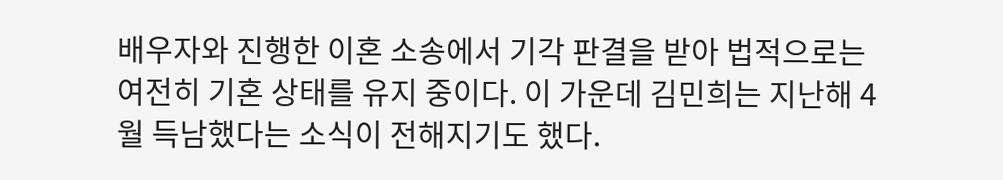배우자와 진행한 이혼 소송에서 기각 판결을 받아 법적으로는 여전히 기혼 상태를 유지 중이다. 이 가운데 김민희는 지난해 4월 득남했다는 소식이 전해지기도 했다.